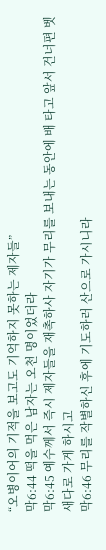“오병이어의 기적을 보고도 기억하지 못하는 제자들”
막6:44 떡을 먹은 남자는 오천 명이었더라
막6:45 예수께서 즉시 제자들을 재촉하사 자기가 무리를 보내는 동안에 배 타고 앞서 건너편 벳새다로 가게 하시고
막6:46 무리를 작별하신 후에 기도하러 산으로 가시니라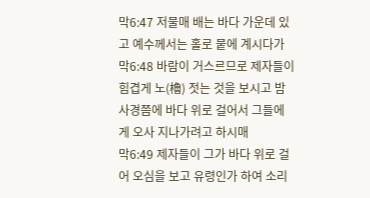막6:47 저물매 배는 바다 가운데 있고 예수께서는 홀로 뭍에 계시다가
막6:48 바람이 거스르므로 제자들이 힘겹게 노(櫓) 젓는 것을 보시고 밤 사경쯤에 바다 위로 걸어서 그들에게 오사 지나가려고 하시매
막6:49 제자들이 그가 바다 위로 걸어 오심을 보고 유령인가 하여 소리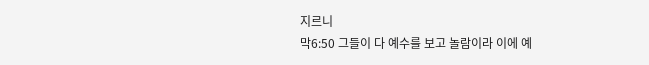지르니
막6:50 그들이 다 예수를 보고 놀람이라 이에 예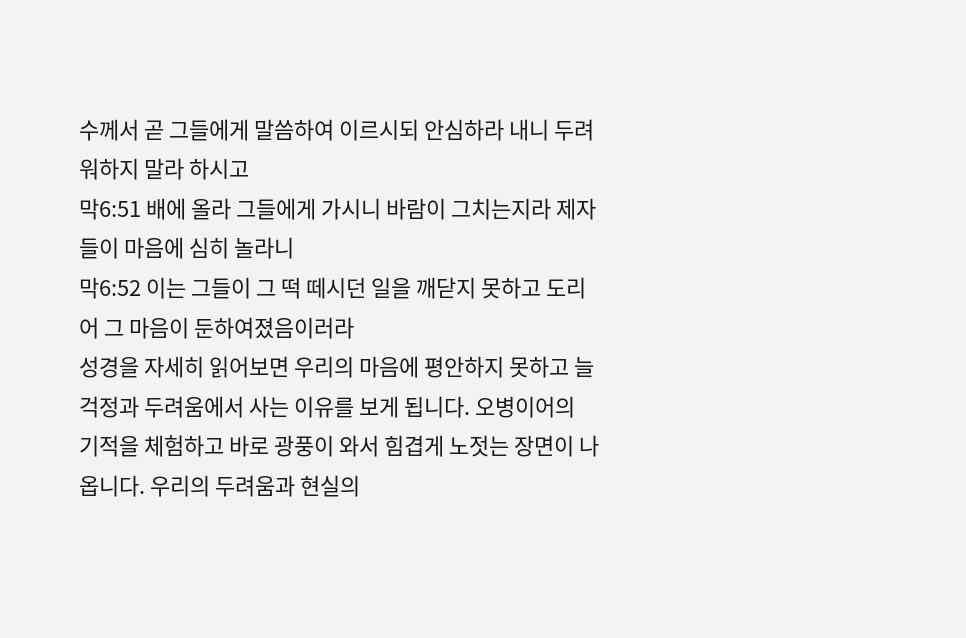수께서 곧 그들에게 말씀하여 이르시되 안심하라 내니 두려워하지 말라 하시고
막6:51 배에 올라 그들에게 가시니 바람이 그치는지라 제자들이 마음에 심히 놀라니
막6:52 이는 그들이 그 떡 떼시던 일을 깨닫지 못하고 도리어 그 마음이 둔하여졌음이러라
성경을 자세히 읽어보면 우리의 마음에 평안하지 못하고 늘 걱정과 두려움에서 사는 이유를 보게 됩니다. 오병이어의 기적을 체험하고 바로 광풍이 와서 힘겹게 노젓는 장면이 나옵니다. 우리의 두려움과 현실의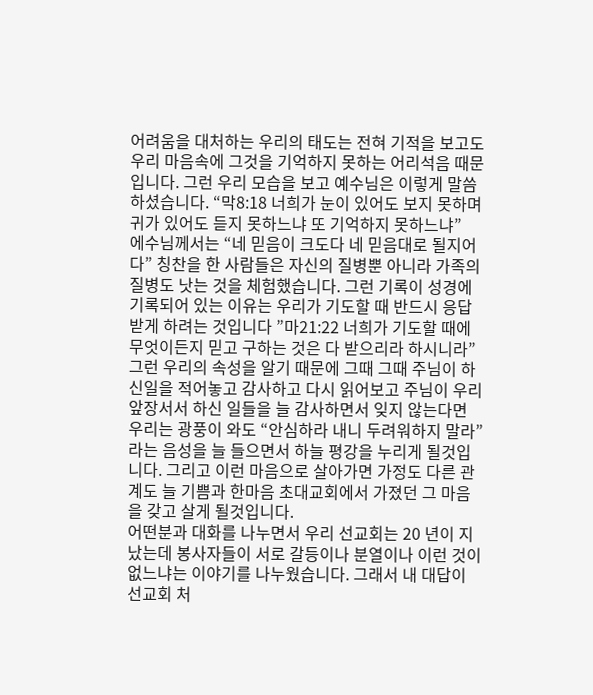어려움을 대처하는 우리의 태도는 전혀 기적을 보고도 우리 마음속에 그것을 기억하지 못하는 어리석음 때문입니다. 그런 우리 모습을 보고 예수님은 이렇게 말씀하셨습니다. “막8:18 너희가 눈이 있어도 보지 못하며 귀가 있어도 듣지 못하느냐 또 기억하지 못하느냐”
에수님께서는 “네 믿음이 크도다 네 믿음대로 될지어다” 칭찬을 한 사람들은 자신의 질병뿐 아니라 가족의 질병도 낫는 것을 체험했습니다. 그런 기록이 성경에 기록되어 있는 이유는 우리가 기도할 때 반드시 응답받게 하려는 것입니다 ”마21:22 너희가 기도할 때에 무엇이든지 믿고 구하는 것은 다 받으리라 하시니라”
그런 우리의 속성을 알기 때문에 그때 그때 주님이 하신일을 적어놓고 감사하고 다시 읽어보고 주님이 우리 앞장서서 하신 일들을 늘 감사하면서 잊지 않는다면 우리는 광풍이 와도 “안심하라 내니 두려워하지 말라”라는 음성을 늘 들으면서 하늘 평강을 누리게 될것입니다. 그리고 이런 마음으로 살아가면 가정도 다른 관계도 늘 기쁨과 한마음 초대교회에서 가졌던 그 마음을 갖고 살게 될것입니다.
어떤분과 대화를 나누면서 우리 선교회는 20 년이 지났는데 봉사자들이 서로 갈등이나 분열이나 이런 것이 없느냐는 이야기를 나누웠습니다. 그래서 내 대답이 선교회 처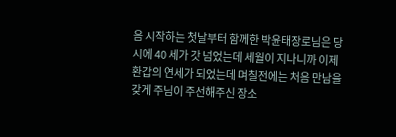음 시작하는 첫날부터 함께한 박윤태장로님은 당시에 40 세가 갓 넘었는데 세월이 지나니까 이제 환갑의 연세가 되었는데 며칠전에는 처음 만남을 갖게 주님이 주선해주신 장소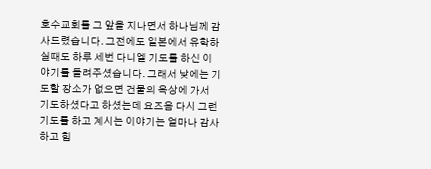호수교회를 그 앞을 지나면서 하나님께 감사드렸습니다. 그전에도 일본에서 유학하실때도 하루 세번 다니엘 기도를 하신 이야기를 들려주셨습니다. 그래서 낮에는 기도할 장소가 없으면 건물의 옥상에 가서 기도하셨다고 하셨는데 요즈음 다시 그런 기도를 하고 계시는 이야기는 얼마나 감사하고 힘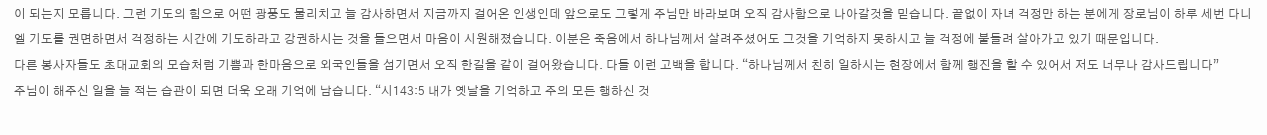이 되는지 모릅니다. 그런 기도의 힘으로 어떤 광풍도 물리치고 늘 감사하면서 지금까지 걸어온 인생인데 앞으로도 그렇게 주님만 바라보며 오직 감사함으로 나아갈것을 믿습니다. 끝없이 자녀 걱정만 하는 분에게 장로님이 하루 세번 다니엘 기도를 권면하면서 걱정하는 시간에 기도하라고 강권하시는 것을 들으면서 마음이 시원해졌습니다. 이분은 죽음에서 하나님께서 살려주셨어도 그것을 기억하지 못하시고 늘 걱정에 붙들려 살아가고 있기 때문입니다.
다른 봉사자들도 초대교회의 모습처럼 기쁨과 한마음으로 외국인들을 섬기면서 오직 한길을 같이 걸어왔습니다. 다들 이런 고백을 합니다. “하나님께서 친히 일하시는 현장에서 함께 행진을 할 수 있어서 저도 너무나 감사드립니다”
주님이 해주신 일을 늘 적는 습관이 되면 더욱 오래 기억에 남습니다. “시143:5 내가 옛날을 기억하고 주의 모든 행하신 것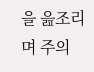을 읊조리며 주의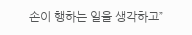손이 행하는 일을 생각하고”